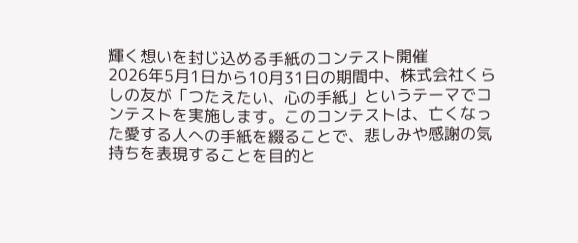輝く想いを封じ込める手紙のコンテスト開催
2026年5月1日から10月31日の期間中、株式会社くらしの友が「つたえたい、心の手紙」というテーマでコンテストを実施します。このコンテストは、亡くなった愛する人への手紙を綴ることで、悲しみや感謝の気持ちを表現することを目的と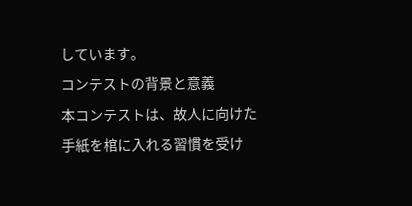しています。
コンテストの背景と意義
本コンテストは、故人に向けた手紙を棺に入れる習慣を受け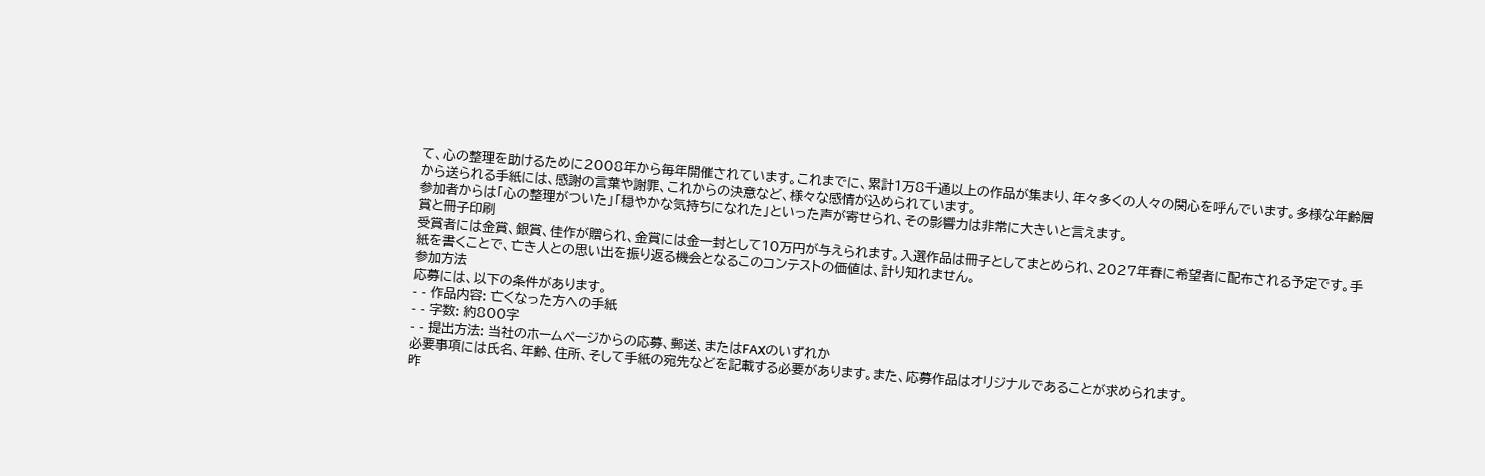て、心の整理を助けるために2008年から毎年開催されています。これまでに、累計1万8千通以上の作品が集まり、年々多くの人々の関心を呼んでいます。多様な年齢層から送られる手紙には、感謝の言葉や謝罪、これからの決意など、様々な感情が込められています。
参加者からは「心の整理がついた」「穏やかな気持ちになれた」といった声が寄せられ、その影響力は非常に大きいと言えます。
賞と冊子印刷
受賞者には金賞、銀賞、佳作が贈られ、金賞には金一封として10万円が与えられます。入選作品は冊子としてまとめられ、2027年春に希望者に配布される予定です。手紙を書くことで、亡き人との思い出を振り返る機会となるこのコンテストの価値は、計り知れません。
参加方法
応募には、以下の条件があります。
- - 作品内容: 亡くなった方への手紙
- - 字数: 約800字
- - 提出方法: 当社のホームページからの応募、郵送、またはFAXのいずれか
必要事項には氏名、年齢、住所、そして手紙の宛先などを記載する必要があります。また、応募作品はオリジナルであることが求められます。
昨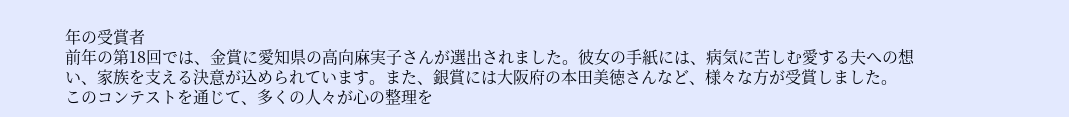年の受賞者
前年の第18回では、金賞に愛知県の高向麻実子さんが選出されました。彼女の手紙には、病気に苦しむ愛する夫への想い、家族を支える決意が込められています。また、銀賞には大阪府の本田美徳さんなど、様々な方が受賞しました。
このコンテストを通じて、多くの人々が心の整理を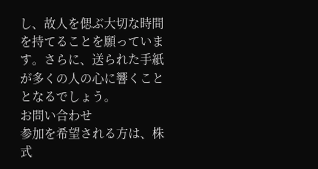し、故人を偲ぶ大切な時間を持てることを願っています。さらに、送られた手紙が多くの人の心に響くこととなるでしょう。
お問い合わせ
参加を希望される方は、株式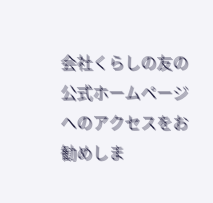会社くらしの友の公式ホームページへのアクセスをお勧めしま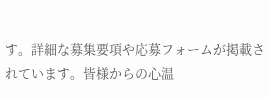す。詳細な募集要項や応募フォームが掲載されています。皆様からの心温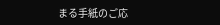まる手紙のご応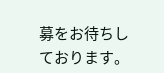募をお待ちしております。